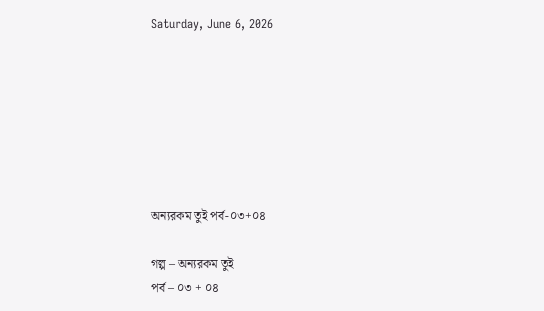Saturday, June 6, 2026







অন্যরকম তুই পর্ব-০৩+০৪

গল্প – অন্যরকম তুই
পর্ব – ০৩ + ০৪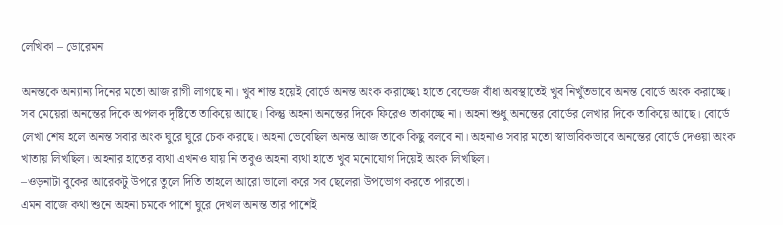লেখিকা – ডোরেমন

অনন্তকে অন্যান্য দিনের মতো আজ রাগী লাগছে না। খুব শান্ত হয়েই বোর্ডে অনন্ত অংক করাচ্ছে৷ হাতে বেন্ডেজ বাঁধা অবস্থাতেই খুব নিখুঁতভাবে অনন্ত বোর্ডে অংক করাচ্ছে। সব মেয়েরা অনন্তের দিকে অপলক দৃষ্টিতে তাকিয়ে আছে। কিন্তু অহনা অনন্তের দিকে ফিরেও তাকাচ্ছে না। অহনা শুধু অনন্তের বোর্ডের লেখার দিকে তাকিয়ে আছে। বোর্ডে লেখা শেষ হলে অনন্ত সবার অংক ঘুরে ঘুরে চেক করছে। অহনা ভেবেছিল অনন্ত আজ তাকে কিছু বলবে না। অহনাও সবার মতো স্বাভাবিকভাবে অনন্তের বোর্ডে দেওয়া অংক খাতায় লিখছিল। অহনার হাতের ব্যথা এখনও যায় নি তবুও অহনা ব্যথা হাতে খুব মনোযোগ দিয়েই অংক লিখছিল।
–ওড়নাটা বুকের আরেকটু উপরে তুলে দিতি তাহলে আরো ভালো করে সব ছেলেরা উপভোগ করতে পারতো।
এমন বাজে কথা শুনে অহনা চমকে পাশে ঘুরে দেখল অনন্ত তার পাশেই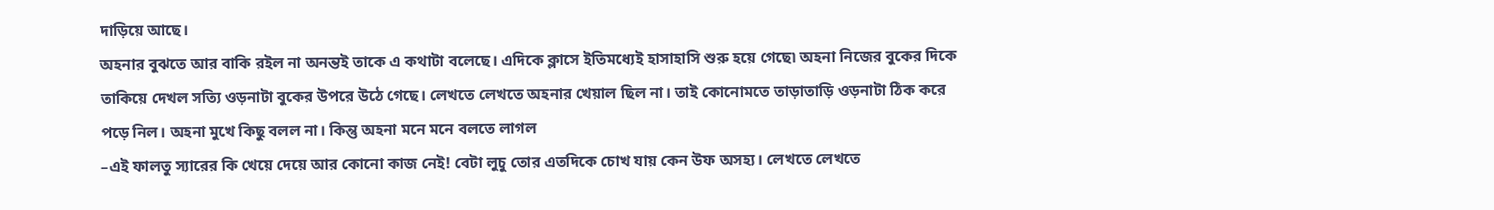দাড়িয়ে আছে।
অহনার বুঝতে আর বাকি রইল না অনন্তই তাকে এ কথাটা বলেছে। এদিকে ক্লাসে ইতিমধ্যেই হাসাহাসি শুরু হয়ে গেছে৷ অহনা নিজের বুকের দিকে তাকিয়ে দেখল সত্যি ওড়নাটা বুকের উপরে উঠে গেছে। লেখতে লেখতে অহনার খেয়াল ছিল না। তাই কোনোমতে তাড়াতাড়ি ওড়নাটা ঠিক করে পড়ে নিল। অহনা মুখে কিছু বলল না। কিন্তু অহনা মনে মনে বলতে লাগল
–এই ফালতু স্যারের কি খেয়ে দেয়ে আর কোনো কাজ নেই! বেটা লুচু তোর এতদিকে চোখ যায় কেন উফ অসহ্য। লেখতে লেখতে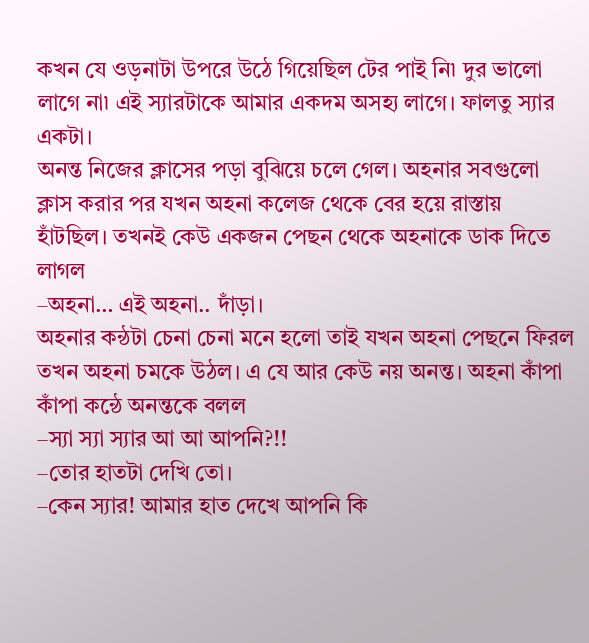কখন যে ওড়নাটা উপরে উঠে গিয়েছিল টের পাই নি৷ দুর ভালো লাগে না৷ এই স্যারটাকে আমার একদম অসহ্য লাগে। ফালতু স্যার একটা।
অনন্ত নিজের ক্লাসের পড়া বুঝিয়ে চলে গেল। অহনার সবগুলো ক্লাস করার পর যখন অহনা কলেজ থেকে বের হয়ে রাস্তায় হাঁটছিল। তখনই কেউ একজন পেছন থেকে অহনাকে ডাক দিতে লাগল
–অহনা… এই অহনা.. দাঁড়া।
অহনার কন্ঠটা চেনা চেনা মনে হলো তাই যখন অহনা পেছনে ফিরল তখন অহনা চমকে উঠল। এ যে আর কেউ নয় অনন্ত। অহনা কাঁপা কাঁপা কন্ঠে অনন্তকে বলল
–স্যা স্যা স্যার আ আ আপনি?!!
–তোর হাতটা দেখি তো।
–কেন স্যার! আমার হাত দেখে আপনি কি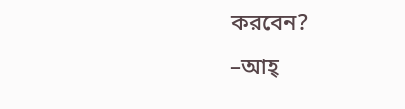করবেন?
–আহ্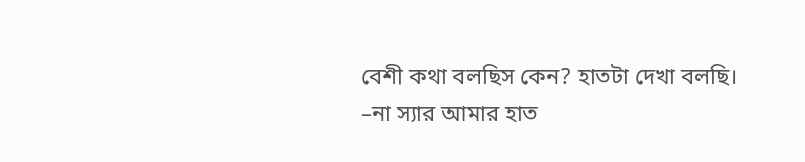বেশী কথা বলছিস কেন? হাতটা দেখা বলছি।
–না স্যার আমার হাত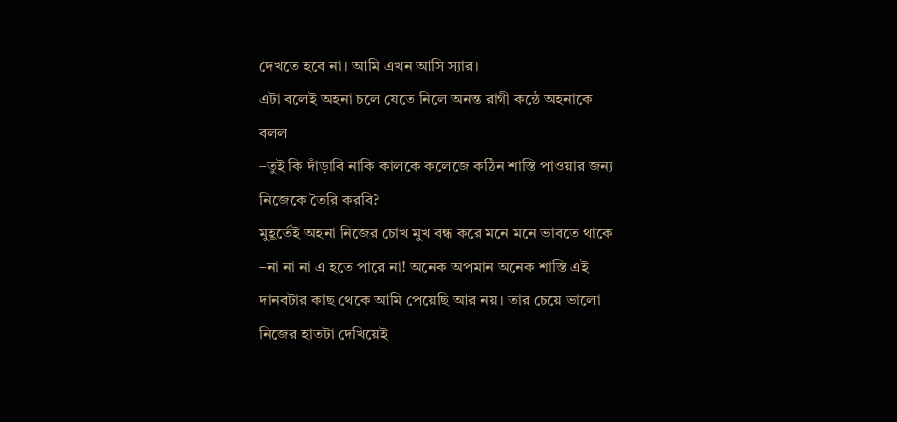দেখতে হবে না। আমি এখন আসি স্যার।
এটা বলেই অহনা চলে যেতে নিলে অনন্ত রাগী কন্ঠে অহনাকে বলল
–তুই কি দাঁড়াবি নাকি কালকে কলেজে কঠিন শাস্তি পাওয়ার জন্য নিজেকে তৈরি করবি?
মুহূর্তেই অহনা নিজের চোখ মুখ বন্ধ করে মনে মনে ভাবতে থাকে
–না না না এ হতে পারে না! অনেক অপমান অনেক শাস্তি এই দানবটার কাছ থেকে আমি পেয়েছি আর নয়। তার চেয়ে ভালো নিজের হাতটা দেখিয়েই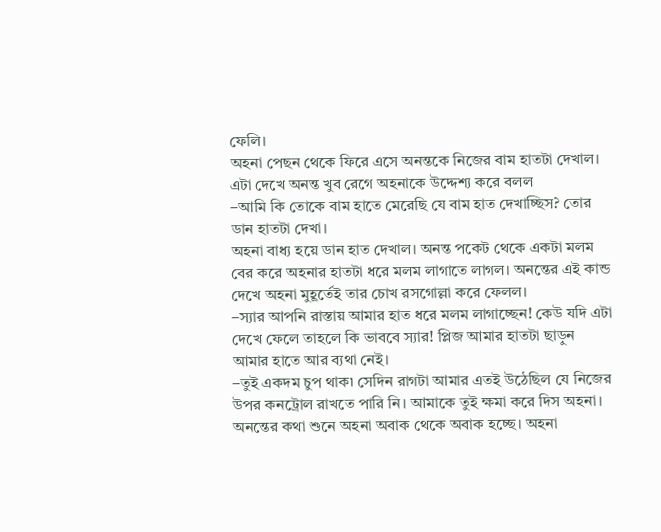ফেলি।
অহনা পেছন থেকে ফিরে এসে অনন্তকে নিজের বাম হাতটা দেখাল। এটা দেখে অনন্ত খুব রেগে অহনাকে উদ্দেশ্য করে বলল
–আমি কি তোকে বাম হাতে মেরেছি যে বাম হাত দেখাচ্ছিস? তোর ডান হাতটা দেখা।
অহনা বাধ্য হয়ে ডান হাত দেখাল। অনন্ত পকেট থেকে একটা মলম বের করে অহনার হাতটা ধরে মলম লাগাতে লাগল। অনন্তের এই কান্ড দেখে অহনা মুহূর্তেই তার চোখ রসগোল্লা করে ফেলল।
–স্যার আপনি রাস্তায় আমার হাত ধরে মলম লাগাচ্ছেন! কেউ যদি এটা দেখে ফেলে তাহলে কি ভাববে স্যার! প্লিজ আমার হাতটা ছাড়ুন আমার হাতে আর ব্যথা নেই।
–তুই একদম চুপ থাক৷ সেদিন রাগটা আমার এতই উঠেছিল যে নিজের উপর কনট্রোল রাখতে পারি নি। আমাকে তুই ক্ষমা করে দিস অহনা।
অনন্তের কথা শুনে অহনা অবাক থেকে অবাক হচ্ছে। অহনা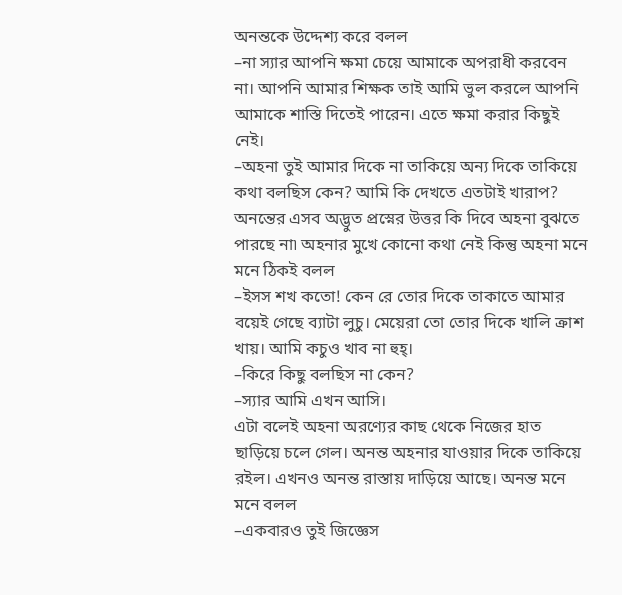অনন্তকে উদ্দেশ্য করে বলল
–না স্যার আপনি ক্ষমা চেয়ে আমাকে অপরাধী করবেন না। আপনি আমার শিক্ষক তাই আমি ভুল করলে আপনি আমাকে শাস্তি দিতেই পারেন। এতে ক্ষমা করার কিছুই নেই।
–অহনা তুই আমার দিকে না তাকিয়ে অন্য দিকে তাকিয়ে কথা বলছিস কেন? আমি কি দেখতে এতটাই খারাপ?
অনন্তের এসব অদ্ভুত প্রস্নের উত্তর কি দিবে অহনা বুঝতে পারছে না৷ অহনার মুখে কোনো কথা নেই কিন্তু অহনা মনে মনে ঠিকই বলল
–ইসস শখ কতো! কেন রে তোর দিকে তাকাতে আমার বয়েই গেছে ব্যাটা লুচু। মেয়েরা তো তোর দিকে খালি ক্রাশ খায়। আমি কচুও খাব না হুহ্।
–কিরে কিছু বলছিস না কেন?
–স্যার আমি এখন আসি।
এটা বলেই অহনা অরণ্যের কাছ থেকে নিজের হাত ছাড়িয়ে চলে গেল। অনন্ত অহনার যাওয়ার দিকে তাকিয়ে রইল। এখনও অনন্ত রাস্তায় দাড়িয়ে আছে। অনন্ত মনে মনে বলল
–একবারও তুই জিজ্ঞেস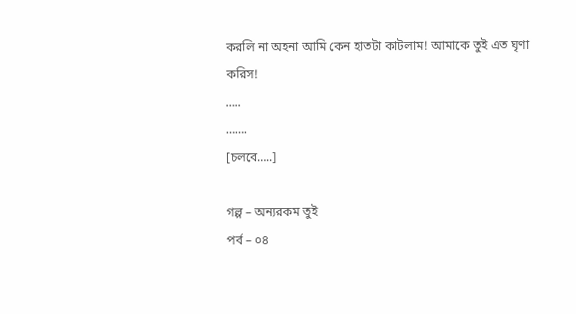করলি না অহনা আমি কেন হাতটা কাটলাম! আমাকে তুই এত ঘৃণা করিস!
…..
…….
[চলবে…..]

গল্প – অন্যরকম তুই
পর্ব – ০৪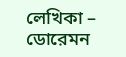লেখিকা – ডোরেমন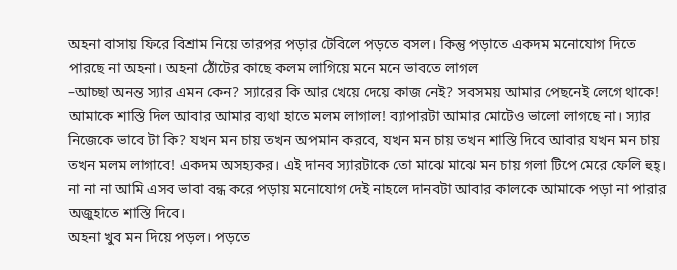অহনা বাসায় ফিরে বিশ্রাম নিয়ে তারপর পড়ার টেবিলে পড়তে বসল। কিন্তু পড়াতে একদম মনোযোগ দিতে পারছে না অহনা। অহনা ঠোঁটের কাছে কলম লাগিয়ে মনে মনে ভাবতে লাগল
–আচ্ছা অনন্ত স্যার এমন কেন? স্যারের কি আর খেয়ে দেয়ে কাজ নেই? সবসময় আমার পেছনেই লেগে থাকে! আমাকে শাস্তি দিল আবার আমার ব্যথা হাতে মলম লাগাল! ব্যাপারটা আমার মোটেও ভালো লাগছে না। স্যার নিজেকে ভাবে টা কি? যখন মন চায় তখন অপমান করবে, যখন মন চায় তখন শাস্তি দিবে আবার যখন মন চায় তখন মলম লাগাবে! একদম অসহ্যকর। এই দানব স্যারটাকে তো মাঝে মাঝে মন চায় গলা টিপে মেরে ফেলি হুহ্। না না না আমি এসব ভাবা বন্ধ করে পড়ায় মনোযোগ দেই নাহলে দানবটা আবার কালকে আমাকে পড়া না পারার অজুহাতে শাস্তি দিবে।
অহনা খুব মন দিয়ে পড়ল। পড়তে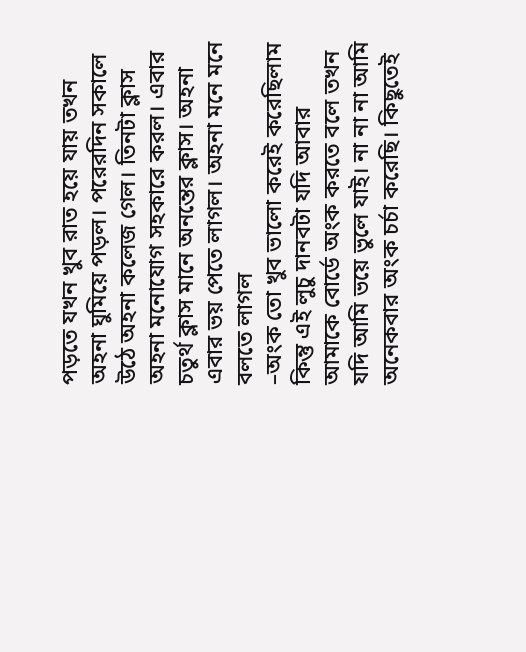পড়তে যখন খুব রাত হয়ে যায় তখন অহনা ঘুমিয়ে পড়ল। পরেরদিন সকালে উঠে অহনা কলেজ গেল। তিনটা ক্লাস অহনা মনোযোগ সহকারে করল। এবার চতুর্থ ক্লাস মানে অনন্তের ক্লাস। অহনা এবার ভয় পেতে লাগল। অহনা মনে মনে বলতে লাগল
–অংক তো খুব ভালো করেই করেছিলাম কিন্তু এই লুচু দানবটা যদি আবার আমাকে বোর্ডে অংক করতে বলে তখন যদি আমি ভয়ে ভুলে যাই। না না না আমি অনেকবার অংক চর্চা করেছি। কিছুতেই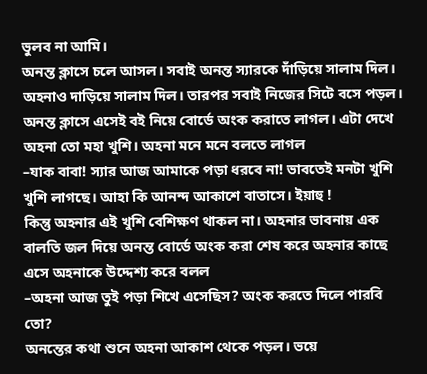ভুলব না আমি।
অনন্ত ক্লাসে চলে আসল। সবাই অনন্ত স্যারকে দাঁড়িয়ে সালাম দিল। অহনাও দাড়িয়ে সালাম দিল। তারপর সবাই নিজের সিটে বসে পড়ল। অনন্ত ক্লাসে এসেই বই নিয়ে বোর্ডে অংক করাতে লাগল। এটা দেখে অহনা তো মহা খুশি। অহনা মনে মনে বলতে লাগল
–যাক বাবা! স্যার আজ আমাকে পড়া ধরবে না! ভাবতেই মনটা খুশি খুশি লাগছে। আহা কি আনন্দ আকাশে বাতাসে। ইয়াহু !
কিন্তু অহনার এই খুশি বেশিক্ষণ থাকল না। অহনার ভাবনায় এক বালতি জল দিয়ে অনন্ত বোর্ডে অংক করা শেষ করে অহনার কাছে এসে অহনাকে উদ্দেশ্য করে বলল
–অহনা আজ তুই পড়া শিখে এসেছিস? অংক করতে দিলে পারবি তো?
অনন্তের কথা শুনে অহনা আকাশ থেকে পড়ল। ভয়ে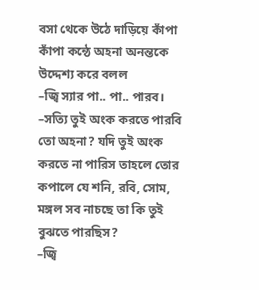বসা থেকে উঠে দাড়িয়ে কাঁপা কাঁপা কন্ঠে অহনা অনন্তকে উদ্দেশ্য করে বলল
–জ্বি স্যার পা.. পা.. পারব।
–সত্যি তুই অংক করতে পারবি তো অহনা? যদি তুই অংক করতে না পারিস তাহলে তোর কপালে যে শনি, রবি, সোম, মঙ্গল সব নাচছে তা কি তুই বুঝতে পারছিস?
–জ্বি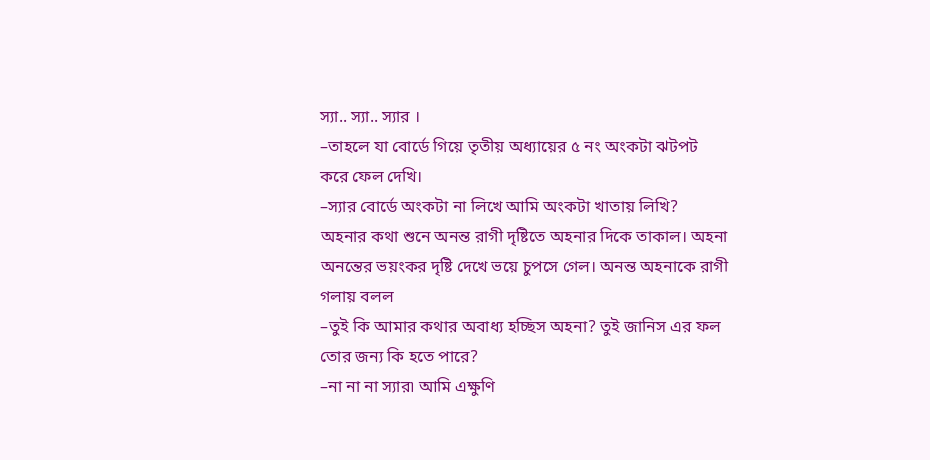স্যা.. স্যা.. স্যার ।
–তাহলে যা বোর্ডে গিয়ে তৃতীয় অধ্যায়ের ৫ নং অংকটা ঝটপট করে ফেল দেখি।
–স্যার বোর্ডে অংকটা না লিখে আমি অংকটা খাতায় লিখি?
অহনার কথা শুনে অনন্ত রাগী দৃষ্টিতে অহনার দিকে তাকাল। অহনা অনন্তের ভয়ংকর দৃষ্টি দেখে ভয়ে চুপসে গেল। অনন্ত অহনাকে রাগী গলায় বলল
–তুই কি আমার কথার অবাধ্য হচ্ছিস অহনা? তুই জানিস এর ফল তোর জন্য কি হতে পারে?
–না না না স্যার৷ আমি এক্ষুণি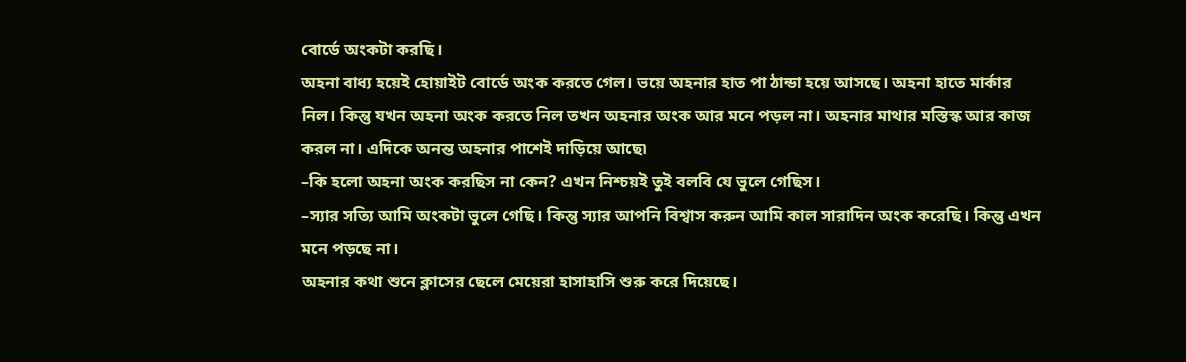বোর্ডে অংকটা করছি।
অহনা বাধ্য হয়েই হোয়াইট বোর্ডে অংক করতে গেল। ভয়ে অহনার হাত পা ঠান্ডা হয়ে আসছে। অহনা হাতে মার্কার নিল। কিন্তু যখন অহনা অংক করতে নিল তখন অহনার অংক আর মনে পড়ল না। অহনার মাথার মস্তিস্ক আর কাজ করল না। এদিকে অনন্ত অহনার পাশেই দাড়িয়ে আছে৷
–কি হলো অহনা অংক করছিস না কেন? এখন নিশ্চয়ই তুই বলবি যে ভুলে গেছিস।
–স্যার সত্যি আমি অংকটা ভুলে গেছি। কিন্তু স্যার আপনি বিশ্বাস করুন আমি কাল সারাদিন অংক করেছি। কিন্তু এখন মনে পড়ছে না।
অহনার কথা শুনে ক্লাসের ছেলে মেয়েরা হাসাহাসি শুরু করে দিয়েছে।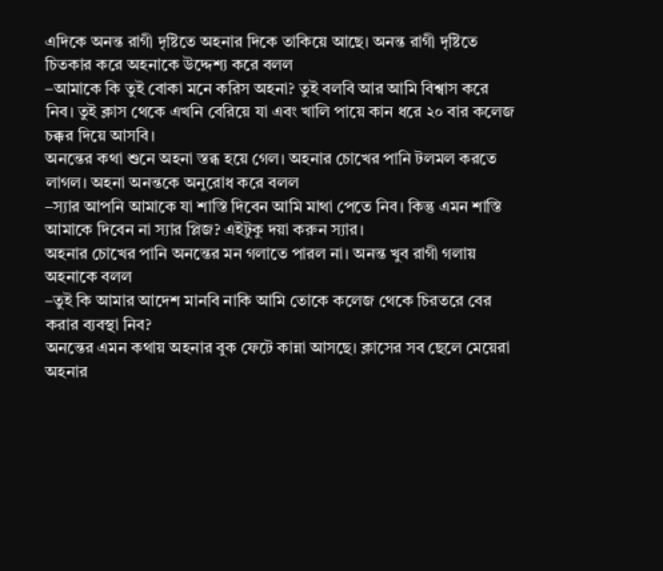এদিকে অনন্ত রাগী দৃষ্টিতে অহনার দিকে তাকিয়ে আছে। অনন্ত রাগী দৃষ্টিতে চিতকার করে অহনাকে উদ্দেশ্য করে বলল
–আমাকে কি তুই বোকা মনে করিস অহনা? তুই বলবি আর আমি বিশ্বাস করে নিব। তুই ক্লাস থেকে এখনি বেরিয়ে যা এবং খালি পায়ে কান ধরে ২০ বার কলেজ চক্কর দিয়ে আসবি।
অনন্তের কথা শুনে অহনা স্তব্ধ হয়ে গেল। অহনার চোখের পানি টলমল করতে লাগল। অহনা অনন্তকে অনুরোধ করে বলল
–স্যার আপনি আমাকে যা শাস্তি দিবেন আমি মাথা পেতে নিব। কিন্তু এমন শাস্তি আমাকে দিবেন না স্যার প্লিজ? এইটুকু দয়া করুন স্যার।
অহনার চোখের পানি অনন্তের মন গলাতে পারল না। অনন্ত খুব রাগী গলায় অহনাকে বলল
–তুই কি আমার আদেশ মানবি নাকি আমি তোকে কলেজ থেকে চিরতরে বের করার ব্যবস্থা নিব?
অনন্তের এমন কথায় অহনার বুক ফেটে কান্না আসছে। ক্লাসের সব ছেলে মেয়েরা অহনার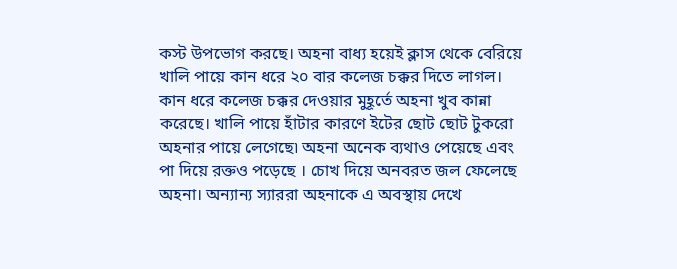কস্ট উপভোগ করছে। অহনা বাধ্য হয়েই ক্লাস থেকে বেরিয়ে খালি পায়ে কান ধরে ২০ বার কলেজ চক্কর দিতে লাগল। কান ধরে কলেজ চক্কর দেওয়ার মুহূর্তে অহনা খুব কান্না করেছে। খালি পায়ে হাঁটার কারণে ইটের ছোট ছোট টুকরো অহনার পায়ে লেগেছে৷ অহনা অনেক ব্যথাও পেয়েছে এবং পা দিয়ে রক্তও পড়েছে । চোখ দিয়ে অনবরত জল ফেলেছে অহনা। অন্যান্য স্যাররা অহনাকে এ অবস্থায় দেখে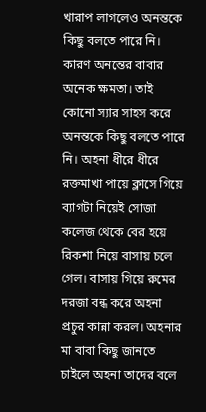খারাপ লাগলেও অনন্তকে কিছু বলতে পারে নি। কারণ অনন্তের বাবার অনেক ক্ষমতা। তাই কোনো স্যার সাহস করে অনন্তকে কিছু বলতে পারে নি। অহনা ধীরে ধীরে রক্তমাখা পায়ে ক্লাসে গিয়ে ব্যাগটা নিয়েই সোজা কলেজ থেকে বের হয়ে রিকশা নিয়ে বাসায় চলে গেল। বাসায় গিয়ে রুমের দরজা বন্ধ করে অহনা প্রচুর কান্না করল। অহনার মা বাবা কিছু জানতে চাইলে অহনা তাদের বলে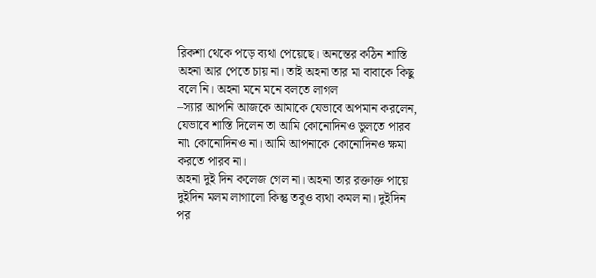রিকশা থেকে পড়ে ব্যথা পেয়েছে। অনন্তের কঠিন শাস্তি অহনা আর পেতে চায় না। তাই অহনা তার মা বাবাকে কিছু বলে নি। অহনা মনে মনে বলতে লাগল
–স্যার আপনি আজকে আমাকে যেভাবে অপমান করলেন, যেভাবে শাস্তি দিলেন তা আমি কোনোদিনও ভুলতে পারব না৷ কোনোদিনও না। আমি আপনাকে কোনোদিনও ক্ষমা করতে পারব না।
অহনা দুই দিন কলেজ গেল না। অহনা তার রক্তাক্ত পায়ে দুইদিন মলম লাগালো কিন্তু তবুও ব্যথা কমল না। দুইদিন পর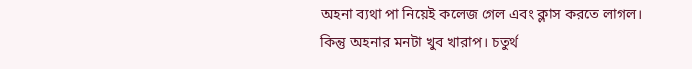অহনা ব্যথা পা নিয়েই কলেজ গেল এবং ক্লাস করতে লাগল। কিন্তু অহনার মনটা খুব খারাপ। চতুর্থ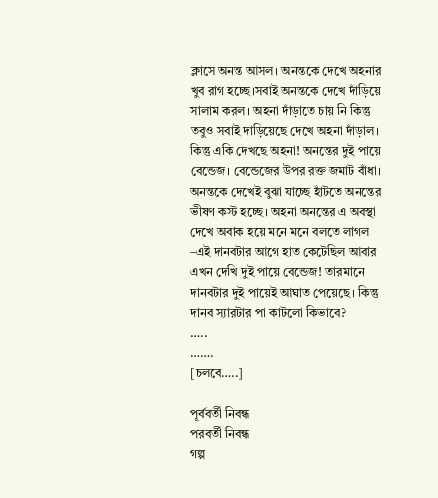ক্লাসে অনন্ত আসল। অনন্তকে দেখে অহনার খুব রাগ হচ্ছে।সবাই অনন্তকে দেখে দাঁড়িয়ে সালাম করল। অহনা দাঁড়াতে চায় নি কিন্তু তবুও সবাই দাড়িয়েছে দেখে অহনা দাঁড়াল। কিন্তু একি দেখছে অহনা! অনন্তের দুই পায়ে বেন্ডেজ। বেন্ডেজের উপর রক্ত জমাট বাঁধা। অনন্তকে দেখেই বুঝা যাচ্ছে হাঁটতে অনন্তের ভীষণ কস্ট হচ্ছে। অহনা অনন্তের এ অবস্থা দেখে অবাক হয়ে মনে মনে বলতে লাগল
–এই দানবটার আগে হাত কেটেছিল আবার এখন দেখি দুই পায়ে বেন্ডেজ! তারমানে দানবটার দুই পায়েই আঘাত পেয়েছে। কিন্তু দানব স্যারটার পা কাটলো কিভাবে?
…..
…….
[চলবে…..]

পূর্ববর্তী নিবন্ধ
পরবর্তী নিবন্ধ
গল্প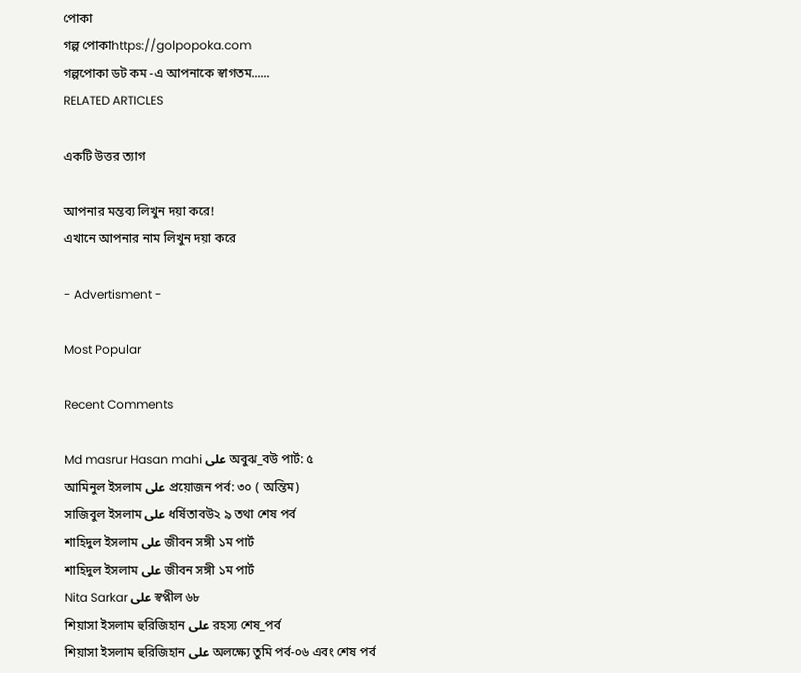পোকা
গল্প পোকাhttps://golpopoka.com
গল্পপোকা ডট কম -এ আপনাকে স্বাগতম......
RELATED ARTICLES

একটি উত্তর ত্যাগ

আপনার মন্তব্য লিখুন দয়া করে!
এখানে আপনার নাম লিখুন দয়া করে

- Advertisment -

Most Popular

Recent Comments

Md masrur Hasan mahi على অবুঝ_বউ পার্ট: ৫
আমিনুল ইসলাম على প্রয়োজন পর্ব: ৩০ ( অন্তিম)
সাজিবুল ইসলাম على ধর্ষিতাবউ২ ৯ তথা শেষ পর্ব
শাহিদুল ইসলাম على জীবন সঙ্গী ১ম পার্ট
শাহিদুল ইসলাম على জীবন সঙ্গী ১ম পার্ট
Nita Sarkar على স্বপ্নীল ৬৮
শিয়াসা ইসলাম হুরিজিহান على রহস্য শেষ_পর্ব
শিয়াসা ইসলাম হুরিজিহান على অলক্ষ্যে তুমি পর্ব-০৬ এবং শেষ পর্ব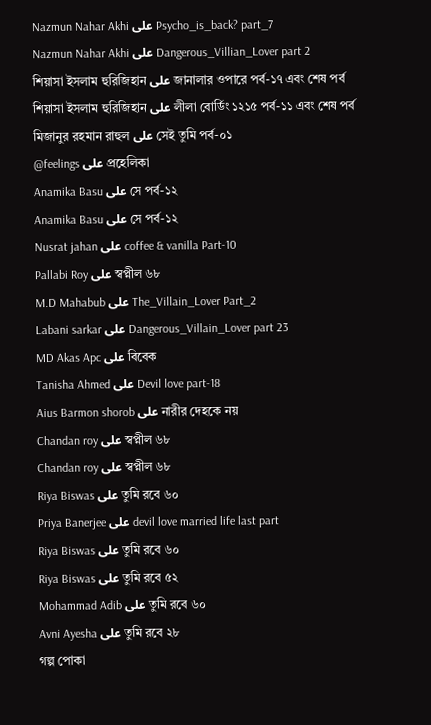Nazmun Nahar Akhi على Psycho_is_back? part_7
Nazmun Nahar Akhi على Dangerous_Villian_Lover part 2
শিয়াসা ইসলাম হুরিজিহান على জানালার ওপারে পর্ব-১৭ এবং শেষ পর্ব
শিয়াসা ইসলাম হুরিজিহান على লীলা বোর্ডিং ১২১৫ পর্ব-১১ এবং শেষ পর্ব
মিজানুর রহমান রাহুল على সেই তুমি পর্ব-০১
@feelings على প্রহেলিকা
Anamika Basu على সে পর্ব-১২
Anamika Basu على সে পর্ব-১২
Nusrat jahan على coffee & vanilla Part-10
Pallabi Roy على স্বপ্নীল ৬৮
M.D Mahabub على The_Villain_Lover Part_2
Labani sarkar على Dangerous_Villain_Lover part 23
MD Akas Apc على বিবেক
Tanisha Ahmed على Devil love part-18
Aius Barmon shorob على নারীর দেহকে নয়
Chandan roy على স্বপ্নীল ৬৮
Chandan roy على স্বপ্নীল ৬৮
Riya Biswas على তুমি রবে ৬০
Priya Banerjee على devil love married life last part
Riya Biswas على তুমি রবে ৬০
Riya Biswas على তুমি রবে ৫২
Mohammad Adib على তুমি রবে ৬০
Avni Ayesha على তুমি রবে ২৮
গল্প পোকা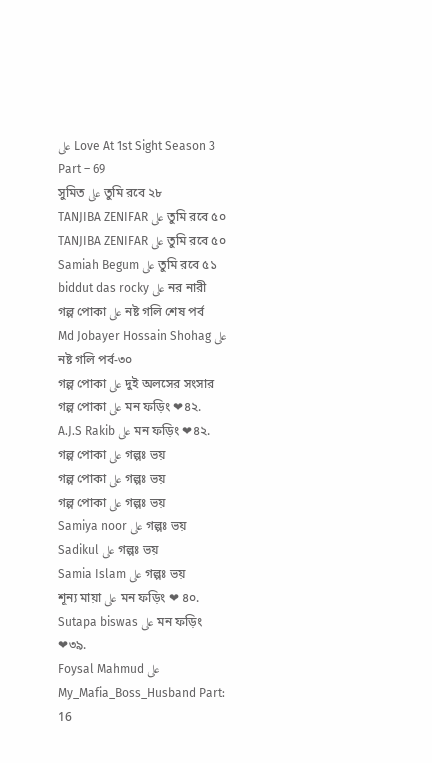على Love At 1st Sight Season 3 Part – 69
সুমিত على তুমি রবে ২৮
TANJIBA ZENIFAR على তুমি রবে ৫০
TANJIBA ZENIFAR على তুমি রবে ৫০
Samiah Begum على তুমি রবে ৫১
biddut das rocky على নর নারী
গল্প পোকা على নষ্ট গলি শেষ পর্ব
Md Jobayer Hossain Shohag على নষ্ট গলি পর্ব-৩০
গল্প পোকা على দুই অলসের সংসার
গল্প পোকা على মন ফড়িং ❤৪২.
A.J.S Rakib على মন ফড়িং ❤৪২.
গল্প পোকা على গল্পঃ ভয়
গল্প পোকা على গল্পঃ ভয়
গল্প পোকা على গল্পঃ ভয়
Samiya noor على গল্পঃ ভয়
Sadikul على গল্পঃ ভয়
Samia Islam على গল্পঃ ভয়
শূন্য মায়া على মন ফড়িং ❤ ৪০.
Sutapa biswas على মন ফড়িং ❤৩৯.
Foysal Mahmud على My_Mafia_Boss_Husband Part: 16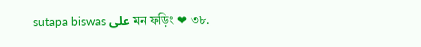sutapa biswas على মন ফড়িং ❤ ৩৮.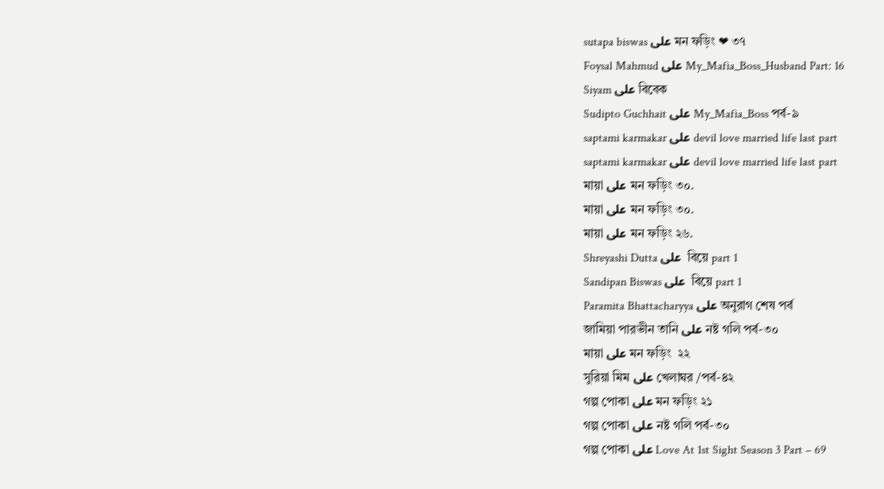sutapa biswas على মন ফড়িং ❤ ৩৭
Foysal Mahmud على My_Mafia_Boss_Husband Part: 16
Siyam على বিবেক
Sudipto Guchhait على My_Mafia_Boss পর্ব-৯
saptami karmakar على devil love married life last part
saptami karmakar على devil love married life last part
মায়া على মন ফড়িং ৩০.
মায়া على মন ফড়িং ৩০.
মায়া على মন ফড়িং ২৬.
Shreyashi Dutta على  বিয়ে part 1
Sandipan Biswas على  বিয়ে part 1
Paramita Bhattacharyya على অনুরাগ শেষ পর্ব
জামিয়া পারভীন তানি على নষ্ট গলি পর্ব-৩০
মায়া على মন ফড়িং  ২২
সুরিয়া মিম على খেলাঘর /পর্ব-৪২
গল্প পোকা على মন ফড়িং ২১
গল্প পোকা على নষ্ট গলি পর্ব-৩০
গল্প পোকা على Love At 1st Sight Season 3 Part – 69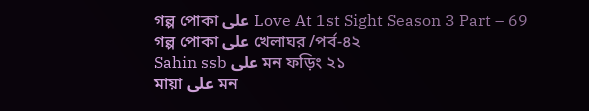গল্প পোকা على Love At 1st Sight Season 3 Part – 69
গল্প পোকা على খেলাঘর /পর্ব-৪২
Sahin ssb على মন ফড়িং ২১
মায়া على মন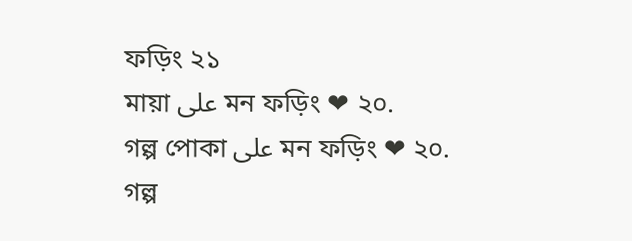ফড়িং ২১
মায়া على মন ফড়িং ❤ ২০.
গল্প পোকা على মন ফড়িং ❤ ২০.
গল্প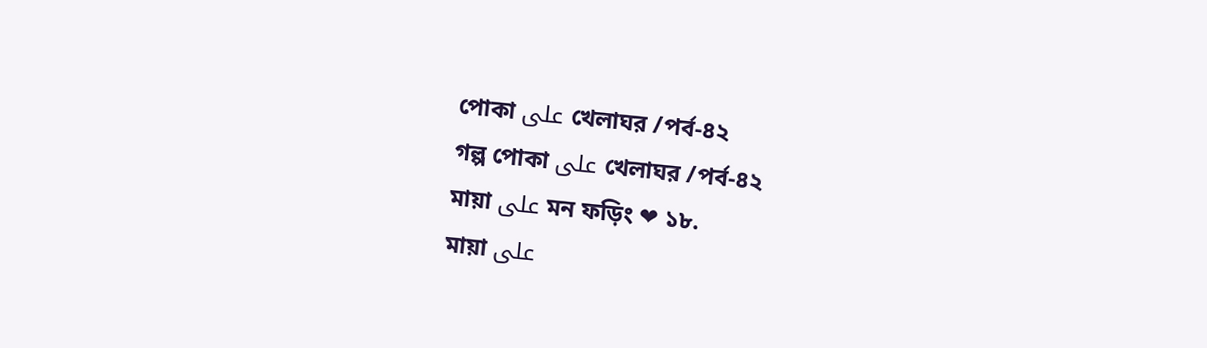পোকা على খেলাঘর /পর্ব-৪২
গল্প পোকা على খেলাঘর /পর্ব-৪২
মায়া على মন ফড়িং ❤ ১৮.
মায়া على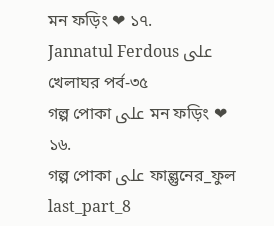মন ফড়িং ❤ ১৭.
Jannatul Ferdous على খেলাঘর পর্ব-৩৫
গল্প পোকা على মন ফড়িং ❤ ১৬.
গল্প পোকা على ফাল্গুনের_ফুল last_part_8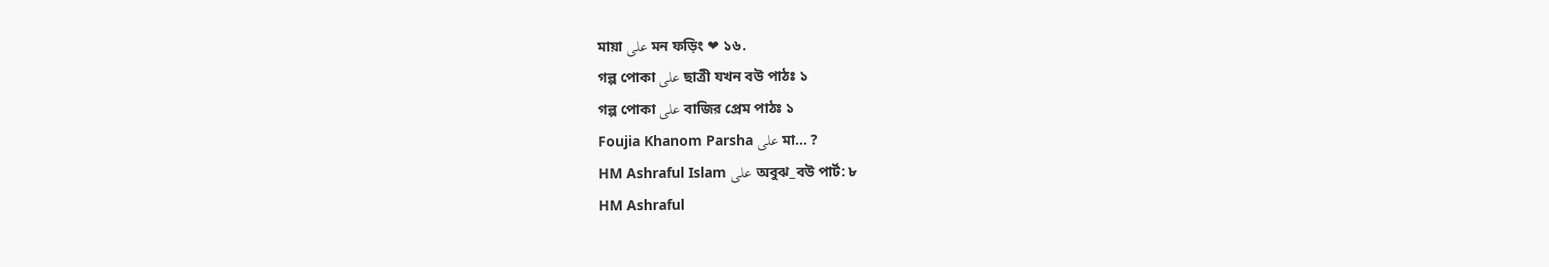মায়া على মন ফড়িং ❤ ১৬.
গল্প পোকা على ছাত্রী যখন বউ পাঠঃ ১
গল্প পোকা على বাজির প্রেম পাঠঃ ১
Foujia Khanom Parsha على মা… ?
HM Ashraful Islam على অবুঝ_বউ পার্ট: ৮
HM Ashraful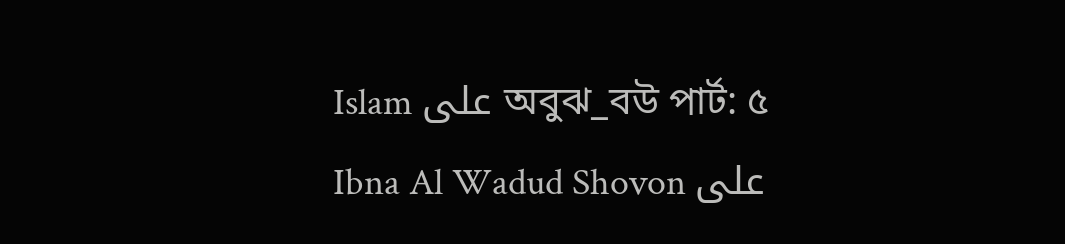Islam على অবুঝ_বউ পার্ট: ৫
Ibna Al Wadud Shovon على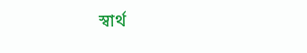স্বার্থ